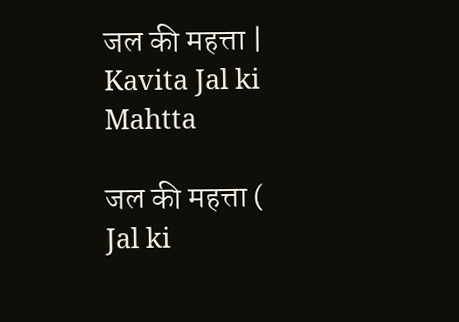जल की महत्ता | Kavita Jal ki Mahtta

जल की महत्ता ( Jal ki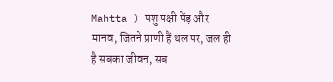Mahtta ) पशु पक्षी पेंड़ और मानव, जितने प्राणी हैं थल पर, जल ही है सबका जीवन, सब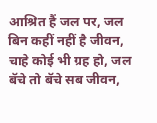आश्रित हैं जल पर, जल बिन कहीं नहीं है जीवन, चाहे कोई भी ग्रह हो, जल बॅचे तो बॅचे सब जीवन,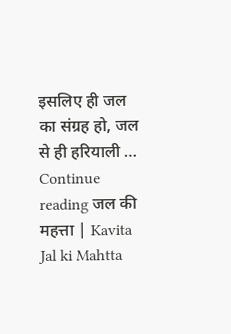इसलिए ही जल का संग्रह हो, जल से ही हरियाली … Continue reading जल की महत्ता | Kavita Jal ki Mahtta